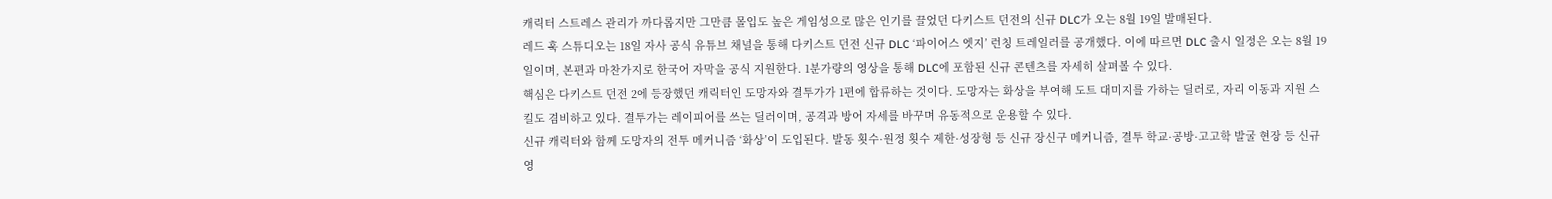캐릭터 스트레스 관리가 까다롭지만 그만큼 몰입도 높은 게임성으로 많은 인기를 끌었던 다키스트 던전의 신규 DLC가 오는 8월 19일 발매된다.
레드 훅 스튜디오는 18일 자사 공식 유튜브 채널을 통해 다키스트 던전 신규 DLC ‘파이어스 엣지’ 런칭 트레일러를 공개했다. 이에 따르면 DLC 출시 일정은 오는 8월 19일이며, 본편과 마찬가지로 한국어 자막을 공식 지원한다. 1분가량의 영상을 통해 DLC에 포함된 신규 콘텐츠를 자세히 살펴볼 수 있다.
핵심은 다키스트 던전 2에 등장했던 캐릭터인 도망자와 결투가가 1편에 합류하는 것이다. 도망자는 화상을 부여해 도트 대미지를 가하는 딜러로, 자리 이동과 지원 스킬도 겸비하고 있다. 결투가는 레이피어를 쓰는 딜러이며, 공격과 방어 자세를 바꾸며 유동적으로 운용할 수 있다.
신규 캐릭터와 함께 도망자의 전투 메커니즘 ‘화상’이 도입된다. 발동 횟수·원정 횟수 제한·성장형 등 신규 장신구 메커니즘, 결투 학교·공방·고고학 발굴 현장 등 신규 영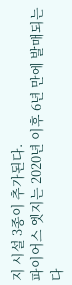지 시설 3종이 추가된다.
파이어스 엣지는 2020년 이후 6년 만에 발매되는 다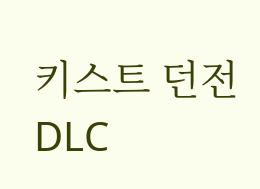키스트 던전 DLC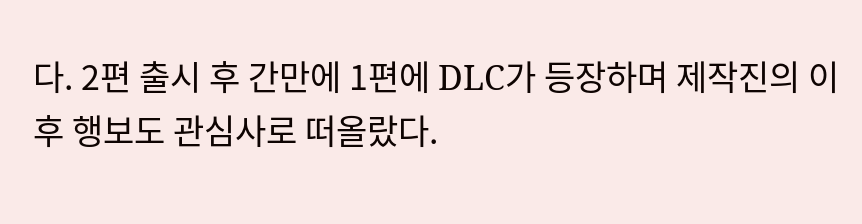다. 2편 출시 후 간만에 1편에 DLC가 등장하며 제작진의 이후 행보도 관심사로 떠올랐다.